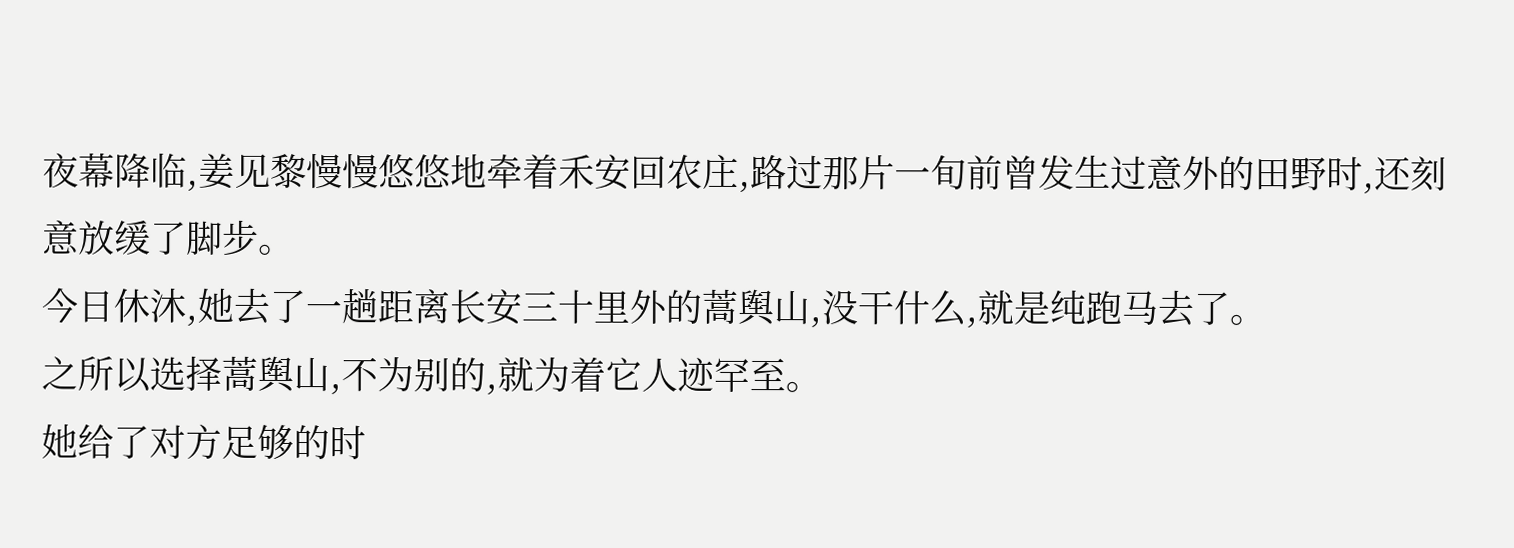夜幕降临,姜见黎慢慢悠悠地牵着禾安回农庄,路过那片一旬前曾发生过意外的田野时,还刻意放缓了脚步。
今日休沐,她去了一趟距离长安三十里外的蒿舆山,没干什么,就是纯跑马去了。
之所以选择蒿舆山,不为别的,就为着它人迹罕至。
她给了对方足够的时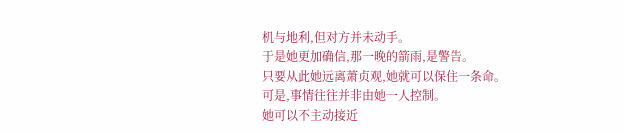机与地利,但对方并未动手。
于是她更加确信,那一晚的箭雨,是警告。
只要从此她远离萧贞观,她就可以保住一条命。
可是,事情往往并非由她一人控制。
她可以不主动接近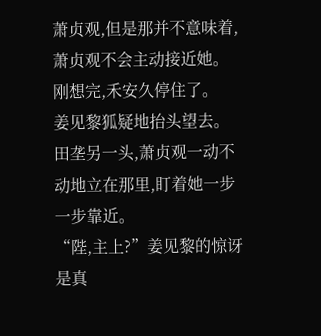萧贞观,但是那并不意味着,萧贞观不会主动接近她。
刚想完,禾安久停住了。
姜见黎狐疑地抬头望去。
田垄另一头,萧贞观一动不动地立在那里,盯着她一步一步靠近。
“陛,主上?”姜见黎的惊讶是真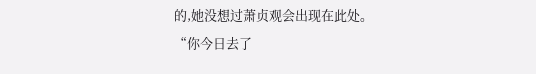的,她没想过萧贞观会出现在此处。
“你今日去了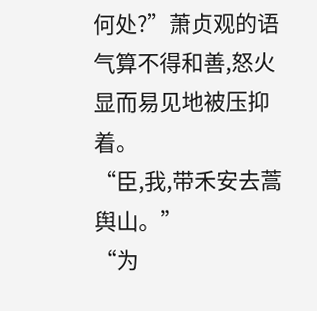何处?”萧贞观的语气算不得和善,怒火显而易见地被压抑着。
“臣,我,带禾安去蒿舆山。”
“为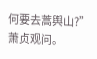何要去蒿舆山?”萧贞观问。